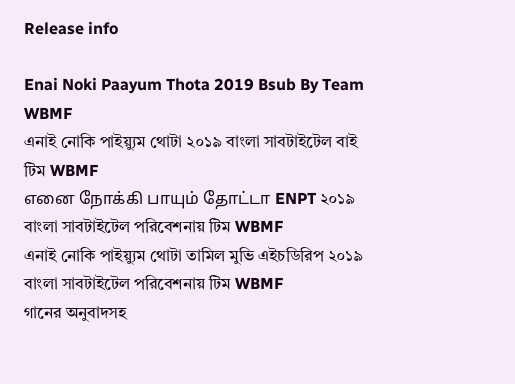Release info

Enai Noki Paayum Thota 2019 Bsub By Team WBMF
এনাই নোকি পাইয়্যুম থোটা ২০১৯ বাংলা সাবটাইটেল বাই টিম WBMF
எனை நோக்கி பாயும் தோட்டா ENPT ২০১৯ বাংলা সাবটাইটেল পরিবেশনায় টিম WBMF
এনাই নোকি পাইয়্যুম থোটা তামিল মুভি এইচডিরিপ ২০১৯ বাংলা সাবটাইটেল পরিবেশনায় টিম WBMF
গানের অনুবাদসহ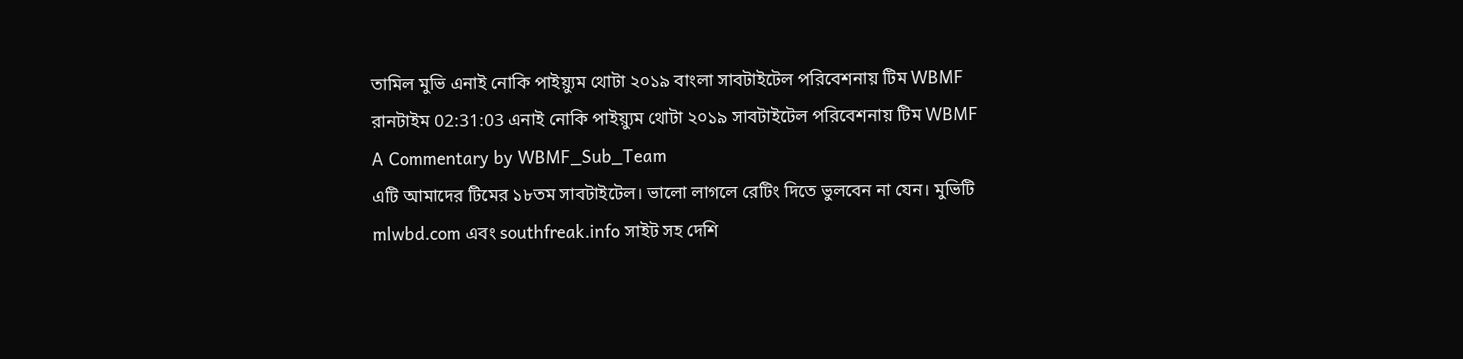তামিল মুভি এনাই নোকি পাইয়্যুম থোটা ২০১৯ বাংলা সাবটাইটেল পরিবেশনায় টিম WBMF
রানটাইম 02:31:03 এনাই নোকি পাইয়্যুম থোটা ২০১৯ সাবটাইটেল পরিবেশনায় টিম WBMF
A Commentary by WBMF_Sub_Team
এটি আমাদের টিমের ১৮তম সাবটাইটেল। ভালো লাগলে রেটিং দিতে ভুলবেন না যেন। মুভিটি mlwbd.com এবং southfreak.info সাইট সহ দেশি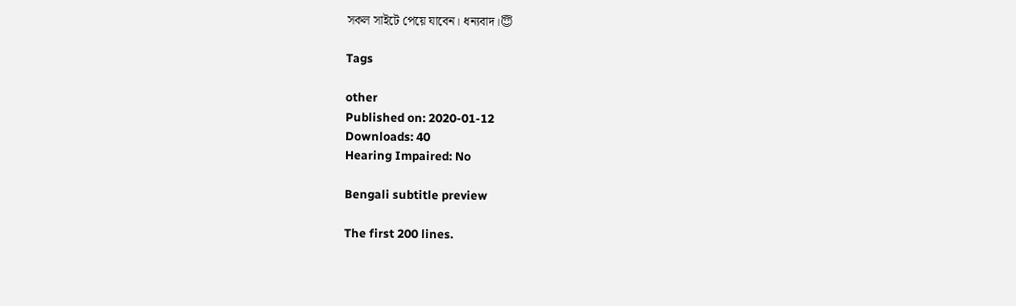সকল সাইটে পেয়ে যাবেন। ধন্যবাদ।😇

Tags

other
Published on: 2020-01-12
Downloads: 40
Hearing Impaired: No

Bengali subtitle preview

The first 200 lines.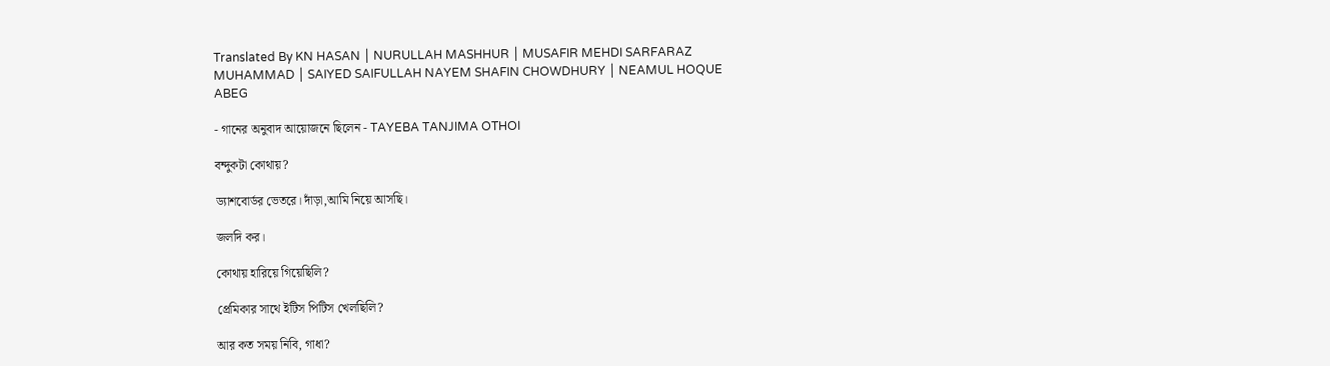Translated By KN HASAN │ NURULLAH MASHHUR │ MUSAFIR MEHDI SARFARAZ MUHAMMAD │ SAIYED SAIFULLAH NAYEM SHAFIN CHOWDHURY │ NEAMUL HOQUE ABEG

- গানের অনুবাদ আয়োজনে ছিলেন - TAYEBA TANJIMA OTHOI

বন্দুকটা কোথায়?

ড্যাশবোর্ডর ভেতরে। দাঁড়া,আমি নিয়ে আসছি।

জলদি কর।

কোথায় হারিয়ে গিয়েছিলি?

প্রেমিকার সাথে ইটিস পিটিস খেলছিলি?

আর কত সময় নিবি, গাধা?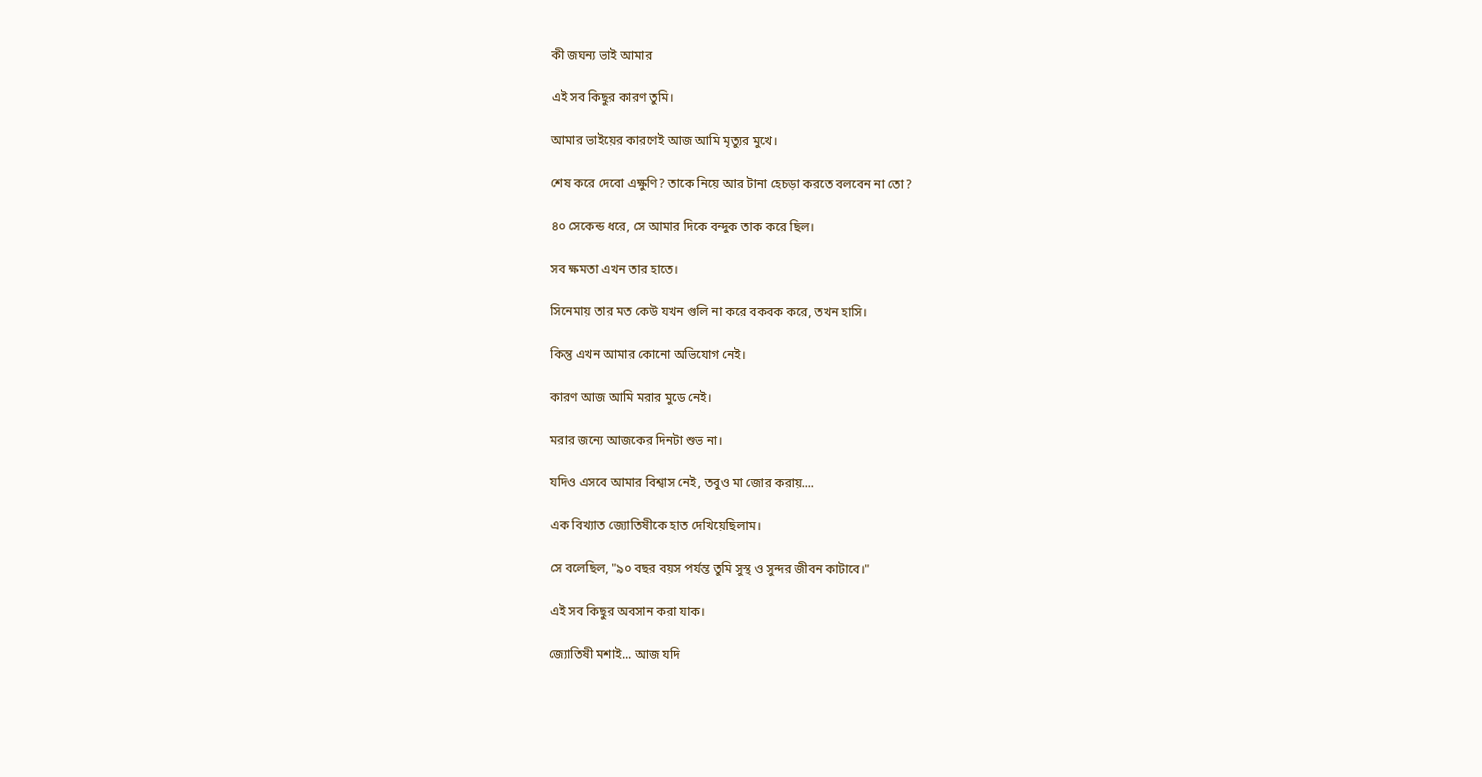কী জঘন্য ভাই আমার

এই সব কিছুর কারণ তুমি।

আমার ভাইয়ের কারণেই আজ আমি মৃত্যুর মুখে।

শেষ করে দেবো এক্ষুণি? তাকে নিয়ে আর টানা হেচড়া করতে বলবেন না তো?

৪০ সেকেন্ড ধরে, সে আমার দিকে বন্দুক তাক করে ছিল।

সব ক্ষমতা এখন তার হাতে।

সিনেমায় তার মত কেউ যখন গুলি না করে বকবক করে, তখন হাসি।

কিন্তু এখন আমার কোনো অভিযোগ নেই।

কারণ আজ আমি মরার মুডে নেই।

মরার জন্যে আজকের দিনটা শুভ না।

যদিও এসবে আমার বিশ্বাস নেই, তবুও মা জোর করায়....

এক বিখ্যাত জ্যোতিষীকে হাত দেখিয়েছিলাম।

সে বলেছিল, "৯০ বছর বয়স পর্যন্ত তুমি সুস্থ ও সুন্দর জীবন কাটাবে।"

এই সব কিছুর অবসান করা যাক।

জ্যোতিষী মশাই... আজ যদি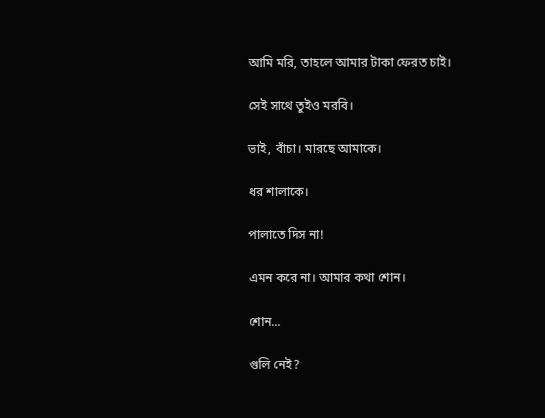আমি মরি, তাহলে আমার টাকা ফেরত চাই।

সেই সাথে তুইও মরবি।

ভাই, বাঁচা। মারছে আমাকে।

ধর শালাকে।

পালাতে দিস না!

এমন করে না। আমার কথা শোন।

শোন...

গুলি নেই?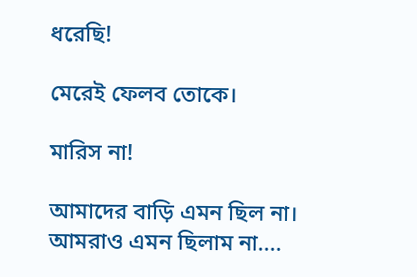ধরেছি!

মেরেই ফেলব তোকে।

মারিস না!

আমাদের বাড়ি এমন ছিল না। আমরাও এমন ছিলাম না....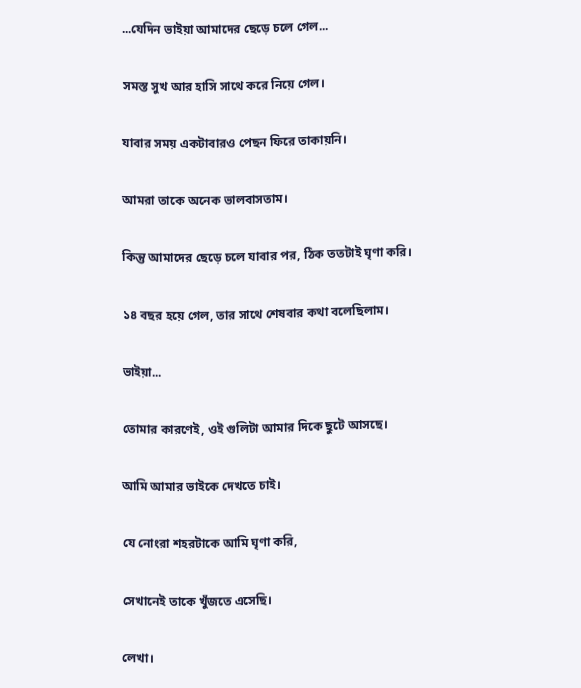...যেদিন ভাইয়া আমাদের ছেড়ে চলে গেল...

সমস্ত সুখ আর হাসি সাথে করে নিয়ে গেল।

যাবার সময় একটাবারও পেছন ফিরে তাকায়নি।

আমরা তাকে অনেক ভালবাসতাম।

কিন্তু আমাদের ছেড়ে চলে যাবার পর, ঠিক ততটাই ঘৃণা করি।

১৪ বছর হয়ে গেল, তার সাথে শেষবার কথা বলেছিলাম।

ভাইয়া...

তোমার কারণেই, ওই গুলিটা আমার দিকে ছুটে আসছে।

আমি আমার ভাইকে দেখতে চাই।

যে নোংরা শহরটাকে আমি ঘৃণা করি,

সেখানেই তাকে খুঁজতে এসেছি।

লেখা।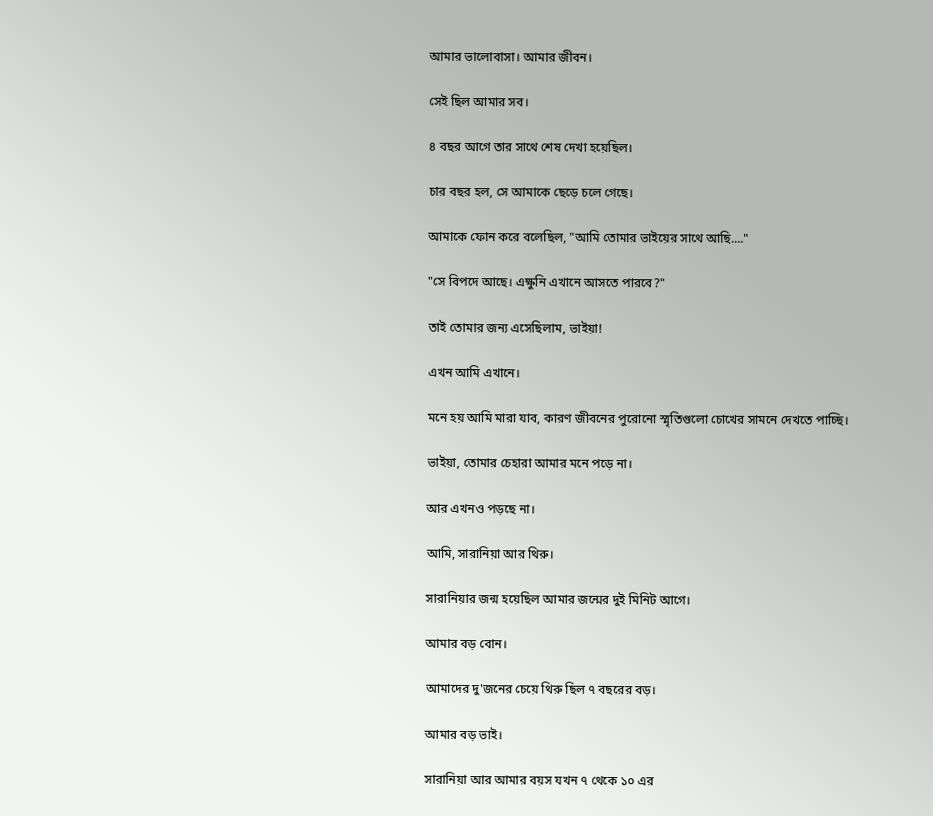আমার ভালোবাসা। আমার জীবন।

সেই ছিল আমার সব।

৪ বছর আগে তার সাথে শেষ দেখা হয়েছিল।

চার বছর হল, সে আমাকে ছেড়ে চলে গেছে।

আমাকে ফোন করে বলেছিল, "আমি তোমার ভাইয়ের সাথে আছি...."

"সে বিপদে আছে। এক্ষুনি এখানে আসতে পারবে?"

তাই তোমার জন্য এসেছিলাম, ভাইয়া!

এখন আমি এখানে।

মনে হয় আমি মারা যাব, কারণ জীবনের পুরোনো স্মৃতিগুলো চোখের সামনে দেখতে পাচ্ছি।

ভাইয়া, তোমার চেহারা আমার মনে পড়ে না।

আর এখনও পড়ছে না।

আমি, সারানিয়া আর থিরু।

সারানিয়ার জন্ম হয়েছিল আমার জন্মের দুই মিনিট আগে।

আমার বড় বোন।

আমাদের দু'জনের চেয়ে থিরু ছিল ৭ বছরের বড়।

আমার বড় ভাই।

সারানিয়া আর আমার বয়স যখন ৭ থেকে ১০ এর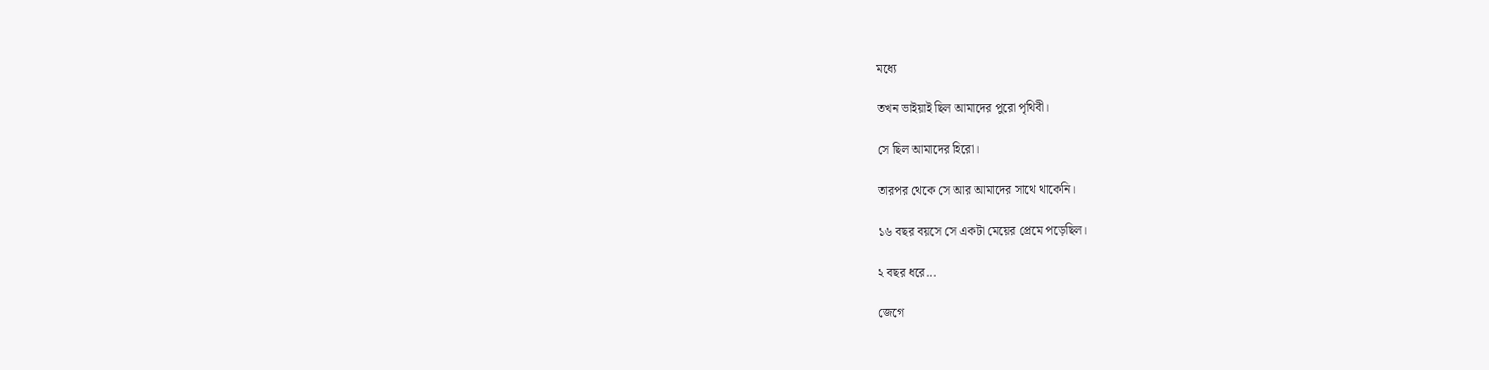মধ্যে

তখন ভাইয়াই ছিল আমাদের পুরো পৃথিবী।

সে ছিল আমাদের হিরো।

তারপর থেকে সে আর আমাদের সাথে থাকেনি।

১৬ বছর বয়সে সে একটা মেয়ের প্রেমে পড়েছিল।

২ বছর ধরে...

জেগে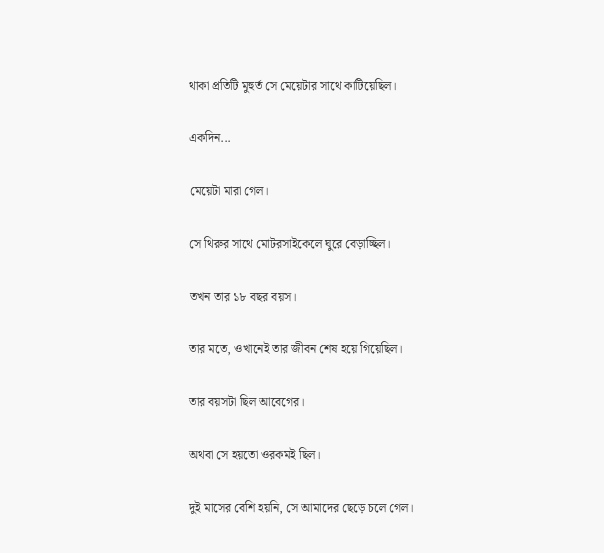থাকা প্রতিটি মুহুর্ত সে মেয়েটার সাথে কাটিয়েছিল।

একদিন...

মেয়েটা মারা গেল।

সে থিরুর সাথে মোটরসাইকেলে ঘুরে বেড়াচ্ছিল।

তখন তার ১৮ বছর বয়স।

তার মতে, ওখানেই তার জীবন শেষ হয়ে গিয়েছিল।

তার বয়সটা ছিল আবেগের।

অথবা সে হয়তো ওরকমই ছিল।

দুই মাসের বেশি হয়নি, সে আমাদের ছেড়ে চলে গেল।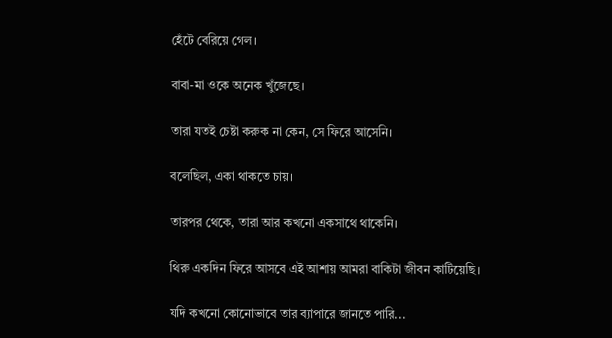হেঁটে বেরিয়ে গেল।

বাবা-মা ওকে অনেক খুঁজেছে।

তারা যতই চেষ্টা করুক না কেন, সে ফিরে আসেনি।

বলেছিল, একা থাকতে চায়।

তারপর থেকে, তারা আর কখনো একসাথে থাকেনি।

থিরু একদিন ফিরে আসবে এই আশায় আমরা বাকিটা জীবন কাটিয়েছি।

যদি কখনো কোনোভাবে তার ব্যাপারে জানতে পারি...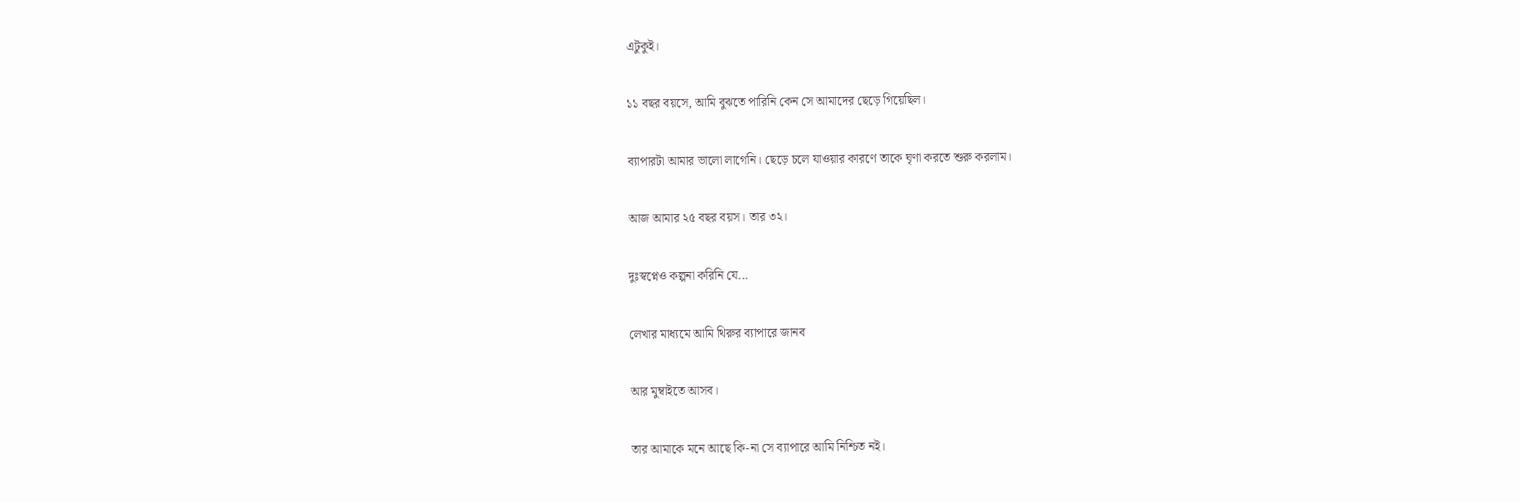এটুকুই।

১১ বছর বয়সে, আমি বুঝতে পারিনি কেন সে আমাদের ছেড়ে গিয়েছিল।

ব্যাপারটা আমার ভালো লাগেনি। ছেড়ে চলে যাওয়ার কারণে তাকে ঘৃণা করতে শুরু করলাম।

আজ আমার ২৫ বছর বয়স। তার ৩২।

দুঃস্বপ্নেও কল্পনা করিনি যে...

লেখার মাধ্যমে আমি থিরুর ব্যাপারে জানব

আর মুম্বাইতে আসব।

তার আমাকে মনে আছে কি-না সে ব্যাপারে আমি নিশ্চিত নই।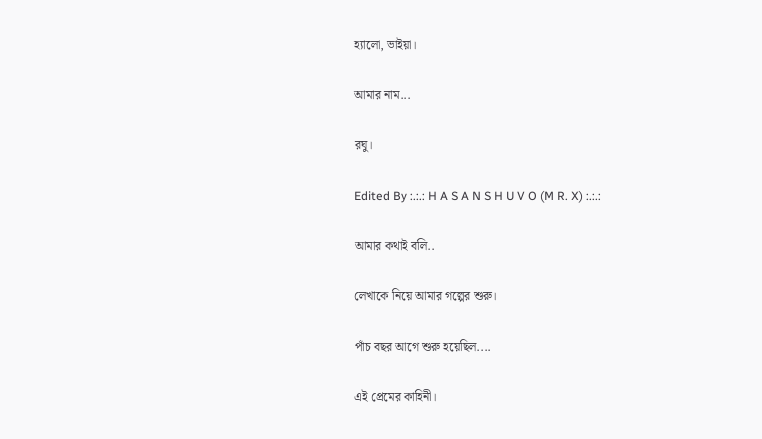হ্যালো, ভাইয়া।

আমার নাম...

রঘু।

Edited By :.:.: H A S A N S H U V O (M R. X) :.:.:

আমার কথাই বলি..

লেখাকে নিয়ে আমার গল্পের শুরু।

পাঁচ বছর আগে শুরু হয়েছিল....

এই প্রেমের কাহিনী।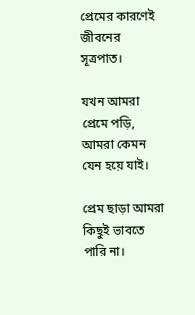প্রেমের কারণেই জীবনের সূত্রপাত।

যখন আমরা প্রেমে পড়ি, আমরা কেমন যেন হয়ে যাই।

প্রেম ছাড়া আমরা কিছুই ভাবতে পারি না।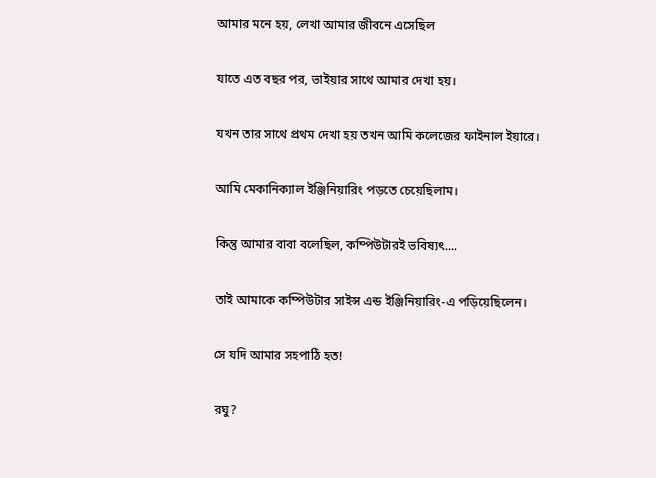আমার মনে হয়, লেখা আমার জীবনে এসেছিল

যাতে এত বছর পর, ভাইয়ার সাথে আমার দেখা হয়।

যখন তার সাথে প্রথম দেখা হয় তখন আমি কলেজের ফাইনাল ইয়ারে।

আমি মেকানিক্যাল ইঞ্জিনিয়ারিং পড়তে চেয়েছিলাম।

কিন্তু আমার বাবা বলেছিল, কম্পিউটারই ভবিষ্যৎ....

তাই আমাকে কম্পিউটার সাইন্স এন্ড ইঞ্জিনিয়ারিং-এ পড়িয়েছিলেন।

সে যদি আমার সহপাঠি হত!

রঘু?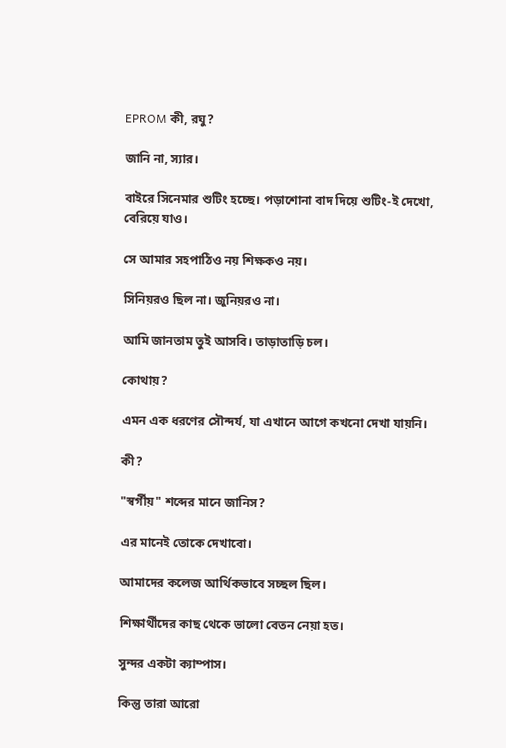EPROM কী, রঘু?

জানি না, স্যার।

বাইরে সিনেমার শুটিং হচ্ছে। পড়াশোনা বাদ দিয়ে শুটিং-ই দেখো, বেরিয়ে যাও।

সে আমার সহপাঠিও নয় শিক্ষকও নয়।

সিনিয়রও ছিল না। জুনিয়রও না।

আমি জানতাম তুই আসবি। তাড়াতাড়ি চল।

কোথায়?

এমন এক ধরণের সৌন্দর্য, যা এখানে আগে কখনো দেখা যায়নি।

কী?

"স্বর্গীয়" শব্দের মানে জানিস?

এর মানেই তোকে দেখাবো।

আমাদের কলেজ আর্থিকভাবে সচ্ছল ছিল।

শিক্ষার্থীদের কাছ থেকে ভালো বেতন নেয়া হত।

সুন্দর একটা ক্যাম্পাস।

কিন্তু তারা আরো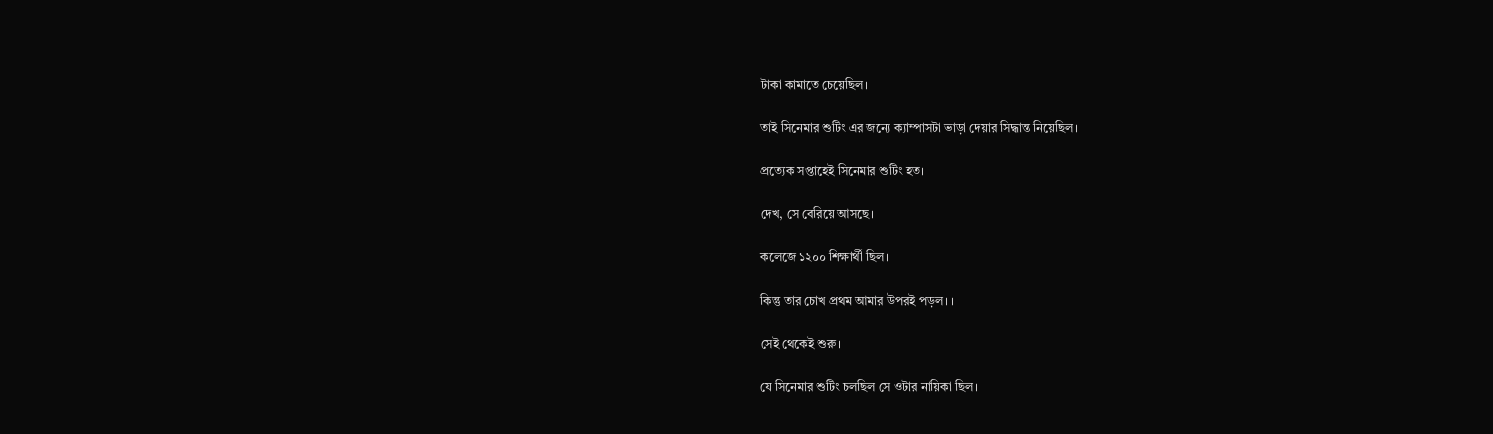টাকা কামাতে চেয়েছিল।

তাই সিনেমার শুটিং এর জন্যে ক্যাম্পাসটা ভাড়া দেয়ার সিদ্ধান্ত নিয়েছিল।

প্রত্যেক সপ্তাহেই সিনেমার শুটিং হত।

দেখ, সে বেরিয়ে আসছে।

কলেজে ১২০০ শিক্ষার্থী ছিল।

কিন্তু তার চোখ প্রথম আমার উপরই পড়ল। ।

সেই থেকেই শুরু।

যে সিনেমার শুটিং চলছিল সে ওটার নায়িকা ছিল।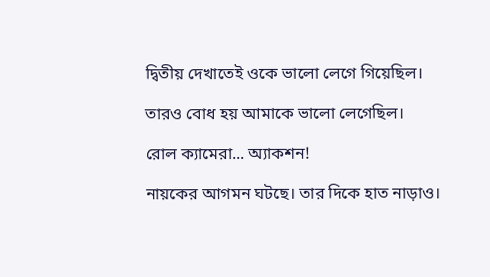দ্বিতীয় দেখাতেই ওকে ভালো লেগে গিয়েছিল।

তারও বোধ হয় আমাকে ভালো লেগেছিল।

রোল ক্যামেরা... অ্যাকশন!

নায়কের আগমন ঘটছে। তার দিকে হাত নাড়াও।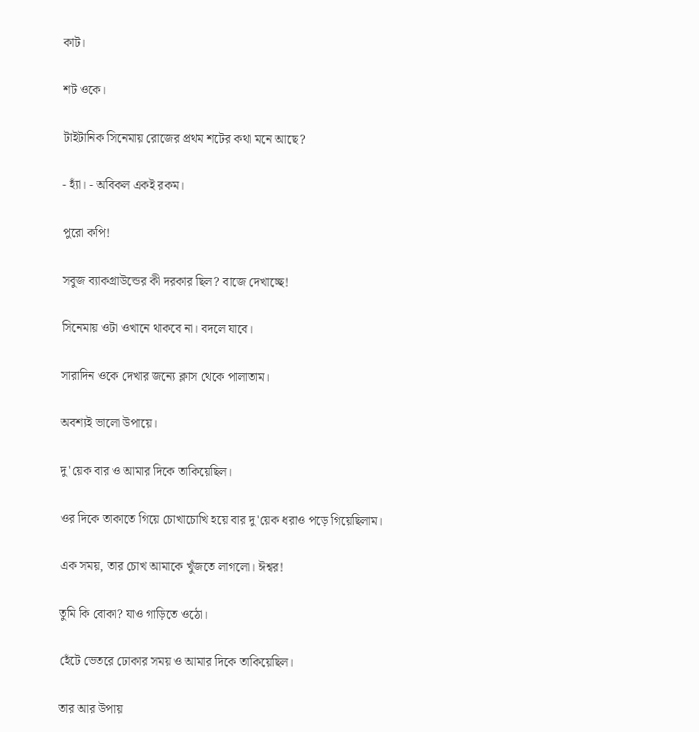কাট।

শট ওকে।

টাইটানিক সিনেমায় রোজের প্রথম শটের কথা মনে আছে?

- হ্যাঁ। - অবিকল একই রকম।

পুরো কপি!

সবুজ ব্যাকগ্রাউন্ডের কী দরকার ছিল? বাজে দেখাচ্ছে!

সিনেমায় ওটা ওখানে থাকবে না। বদলে যাবে।

সারাদিন ওকে দেখার জন্যে ক্লাস থেকে পালাতাম।

অবশ্যই ভালো উপায়ে।

দু'য়েক বার ও আমার দিকে তাকিয়েছিল।

ওর দিকে তাকাতে গিয়ে চোখাচোখি হয়ে বার দু'য়েক ধরাও পড়ে গিয়েছিলাম।

এক সময়, তার চোখ আমাকে খুঁজতে লাগলো। ঈশ্বর!

তুমি কি বোকা? যাও গাড়িতে ওঠো।

হেঁটে ভেতরে ঢোকার সময় ও আমার দিকে তাকিয়েছিল।

তার আর উপায়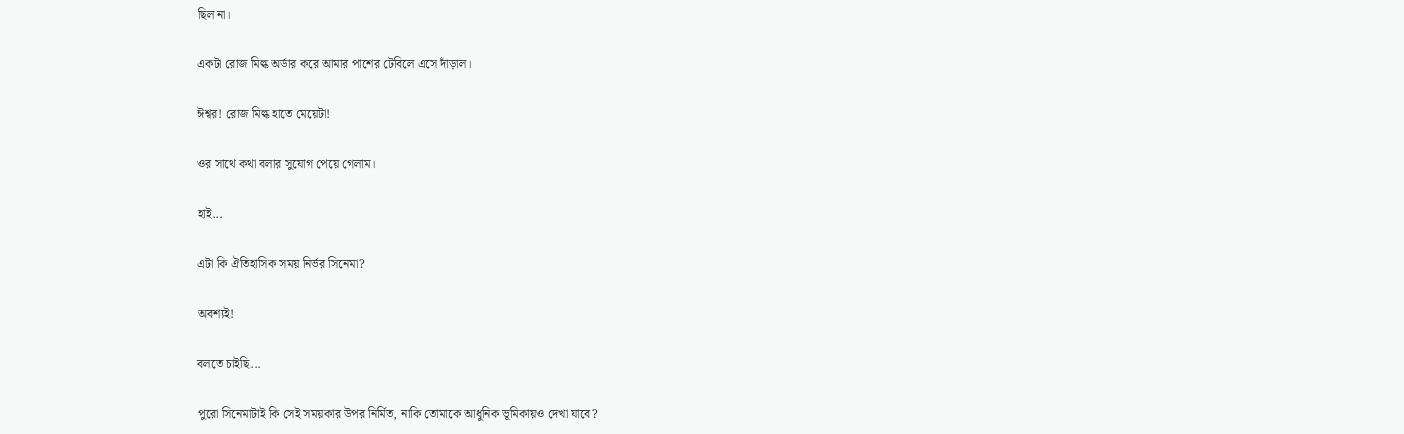ছিল না।

একটা রোজ মিল্ক অর্ডার করে আমার পাশের টেবিলে এসে দাঁড়াল।

ঈশ্বর! রোজ মিল্ক হাতে মেয়েটা!

ওর সাথে কথা বলার সুযোগ পেয়ে গেলাম।

হাই...

এটা কি ঐতিহাসিক সময় নির্ভর সিনেমা?

অবশ্যই!

বলতে চাইছি...

পুরো সিনেমাটাই কি সেই সময়কার উপর নির্মিত, নাকি তোমাকে আধুনিক ভূমিকায়ও দেখা যাবে?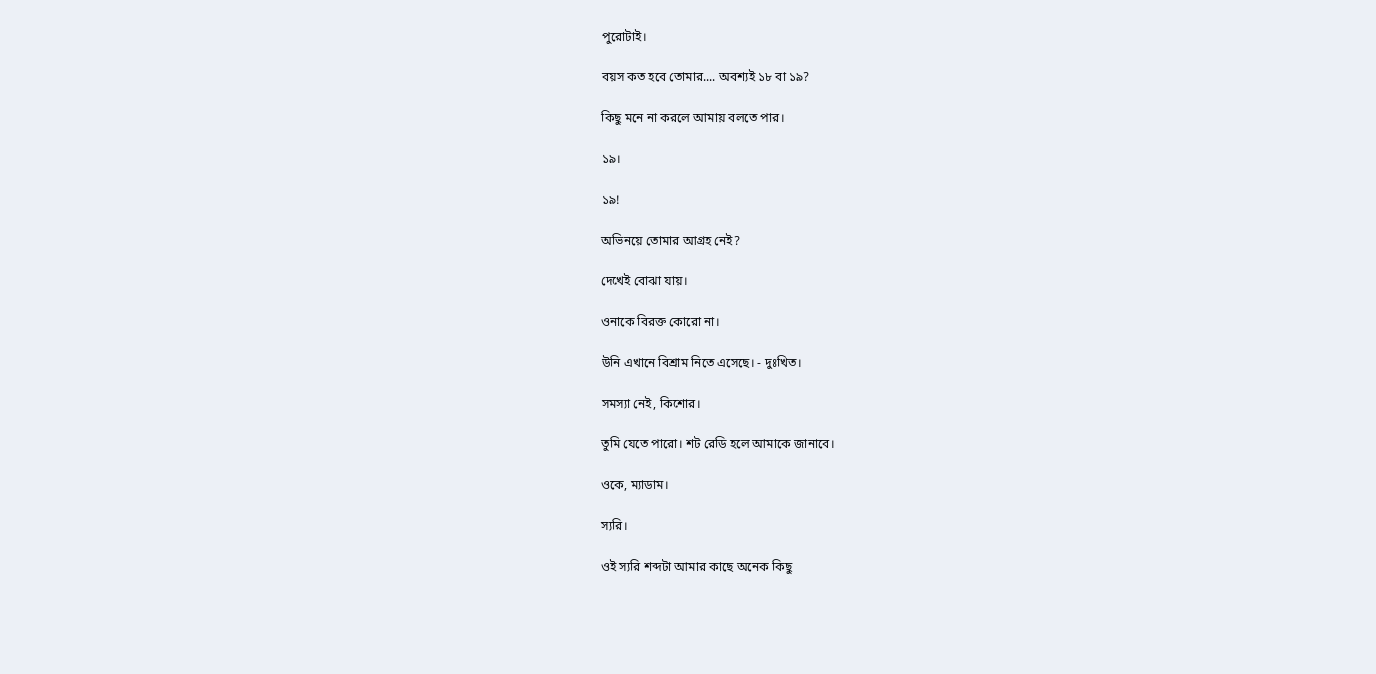পুরোটাই।

বয়স কত হবে তোমার.... অবশ্যই ১৮ বা ১৯?

কিছু মনে না করলে আমায় বলতে পার।

১৯।

১৯!

অভিনয়ে তোমার আগ্রহ নেই?

দেখেই বোঝা যায়।

ওনাকে বিরক্ত কোরো না।

উনি এখানে বিশ্রাম নিতে এসেছে। - দুঃখিত।

সমস্যা নেই, কিশোর।

তুমি যেতে পারো। শট রেডি হলে আমাকে জানাবে।

ওকে, ম্যাডাম।

স্যরি।

ওই স্যরি শব্দটা আমার কাছে অনেক কিছু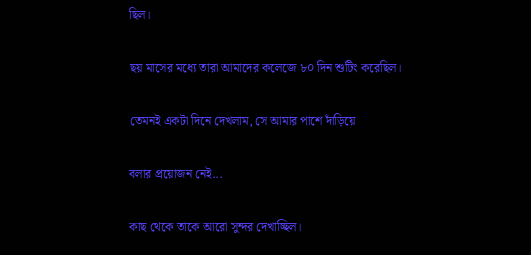ছিল।

ছয় মাসের মধ্যে তারা আমাদের কলেজে ৮০ দিন শুটিং করেছিল।

তেমনই একটা দিনে দেখলাম, সে আমার পাশে দাঁড়িয়ে

বলার প্রয়োজন নেই...

কাছ থেকে তাকে আরো সুন্দর দেখাচ্ছিল।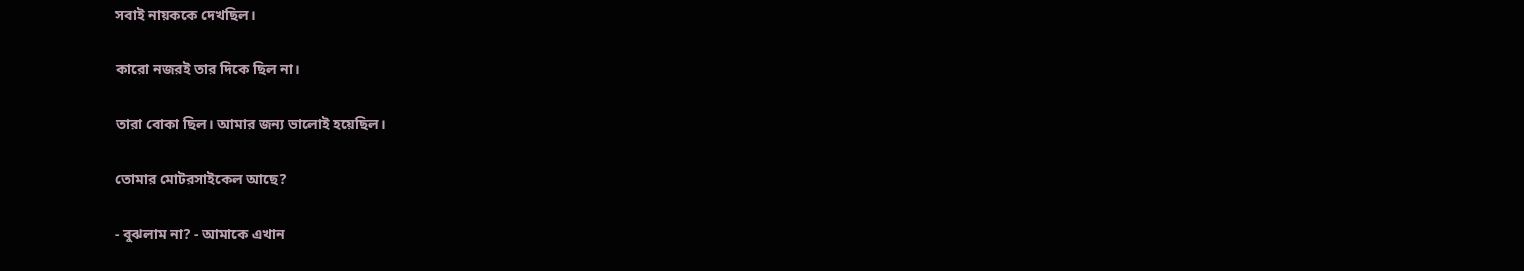সবাই নায়ককে দেখছিল।

কারো নজরই তার দিকে ছিল না।

তারা বোকা ছিল। আমার জন্য ভালোই হয়েছিল।

তোমার মোটরসাইকেল আছে?

- বুঝলাম না? - আমাকে এখান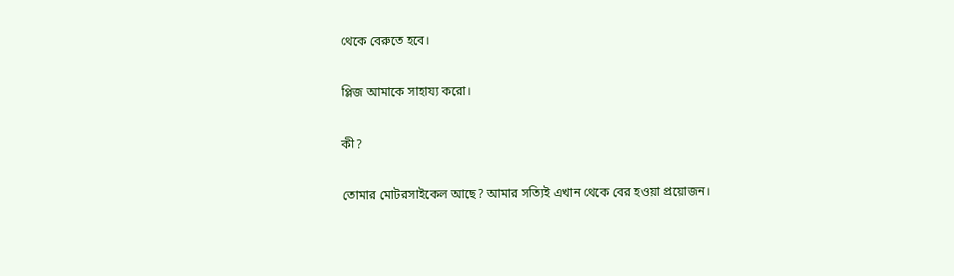থেকে বেরুতে হবে।

প্লিজ আমাকে সাহায্য করো।

কী?

তোমার মোটরসাইকেল আছে? আমার সত্যিই এখান থেকে বের হওয়া প্রয়োজন।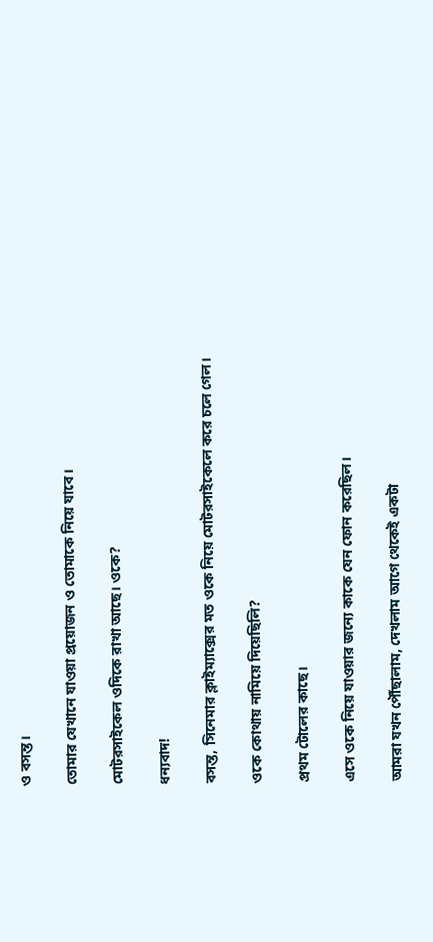ও বসন্ত।

তোমার যেখানে যাওয়া প্রয়োজন ও তোমাকে নিয়ে যাবে।

মোটরসাইকেল ওদিকে রাখা আছে। ওকে?

ধন্যবাদ!

বসন্ত, সিনেমার ক্লাইম্যাক্সের মত ওকে নিয়ে মোটরসাইকেলে করে চলে গেল।

ওকে কোথায় নামিয়ে দিয়েছিলি?

প্রথম টোলের কাছে।

এসে ওকে নিয়ে যাওয়ার জন্যে কাকে যেন ফোন করেছিল।

আমরা যখন পৌঁছালাম, দেখলাম আগে থেকেই একটা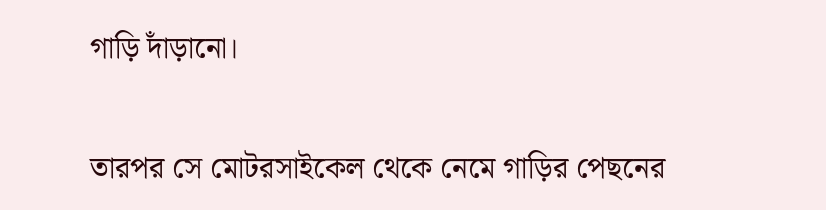গাড়ি দাঁড়ানো।

তারপর সে মোটরসাইকেল থেকে নেমে গাড়ির পেছনের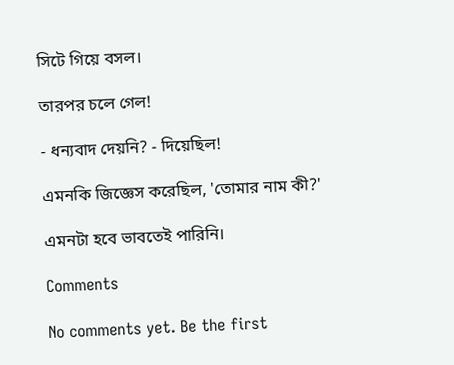সিটে গিয়ে বসল।

তারপর চলে গেল!

- ধন্যবাদ দেয়নি? - দিয়েছিল!

এমনকি জিজ্ঞেস করেছিল, 'তোমার নাম কী?'

এমনটা হবে ভাবতেই পারিনি।

Comments

No comments yet. Be the first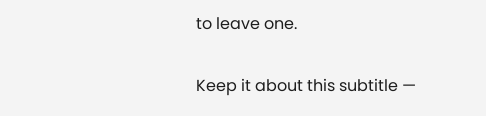to leave one.

Keep it about this subtitle —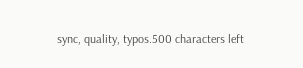sync, quality, typos.500 characters left